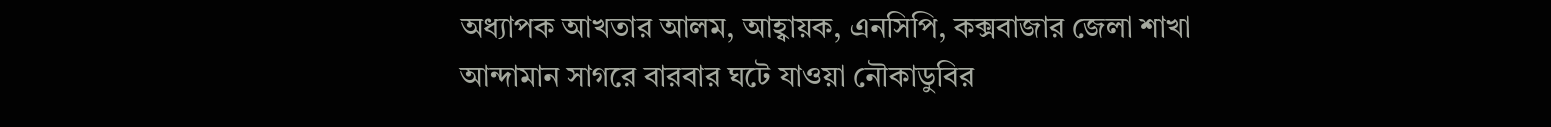অধ্যাপক আখতার আলম, আহ্বায়ক, এনসিপি, কক্সবাজার জেলা শাখা
আন্দামান সাগরে বারবার ঘটে যাওয়া নৌকাডুবির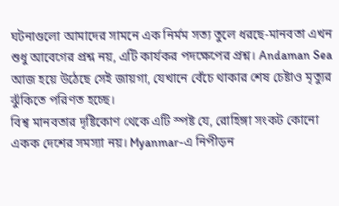ঘটনাগুলো আমাদের সামনে এক নির্মম সত্য তুলে ধরছে-মানবতা এখন শুধু আবেগের প্রশ্ন নয়, এটি কার্যকর পদক্ষেপের প্রশ্ন। Andaman Sea আজ হয়ে উঠেছে সেই জায়গা, যেখানে বেঁচে থাকার শেষ চেষ্টাও মৃত্যুর ঝুঁকিতে পরিণত হচ্ছে।
বিশ্ব মানবতার দৃষ্টিকোণ থেকে এটি স্পষ্ট যে, রোহিঙ্গা সংকট কোনো একক দেশের সমস্যা নয়। Myanmar-এ নিপীড়ন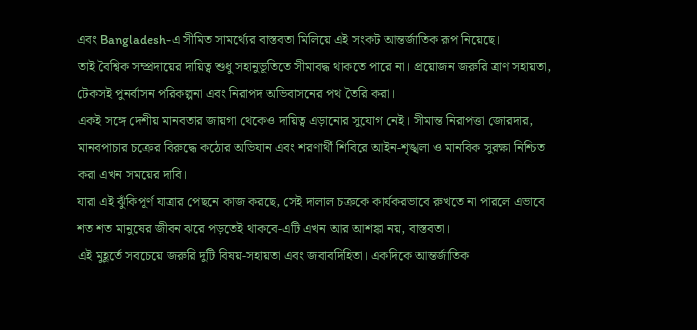এবং Bangladesh-এ সীমিত সামর্থ্যের বাস্তবতা মিলিয়ে এই সংকট আন্তর্জাতিক রূপ নিয়েছে।
তাই বৈশ্বিক সম্প্রদায়ের দায়িত্ব শুধু সহানুভূতিতে সীমাবদ্ধ থাকতে পারে না। প্রয়োজন জরুরি ত্রাণ সহায়তা, টেকসই পুনর্বাসন পরিকল্পনা এবং নিরাপদ অভিবাসনের পথ তৈরি করা।
একই সঙ্গে দেশীয় মানবতার জায়গা থেকেও দায়িত্ব এড়ানোর সুযোগ নেই। সীমান্ত নিরাপত্তা জোরদার, মানবপাচার চক্রের বিরুদ্ধে কঠোর অভিযান এবং শরণার্থী শিবিরে আইন-শৃঙ্খলা ও মানবিক সুরক্ষা নিশ্চিত করা এখন সময়ের দাবি।
যারা এই ঝুঁকিপূর্ণ যাত্রার পেছনে কাজ করছে, সেই দালাল চক্রকে কার্যকরভাবে রুখতে না পারলে এভাবে শত শত মানুষের জীবন ঝরে পড়তেই থাকবে-এটি এখন আর আশঙ্কা নয়, বাস্তবতা।
এই মুহূর্তে সবচেয়ে জরুরি দুটি বিষয়-সহায়তা এবং জবাবদিহিতা। একদিকে আন্তর্জাতিক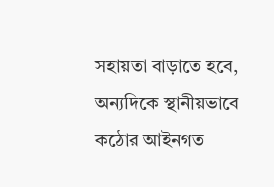সহায়তা বাড়াতে হবে, অন্যদিকে স্থানীয়ভাবে কঠোর আইনগত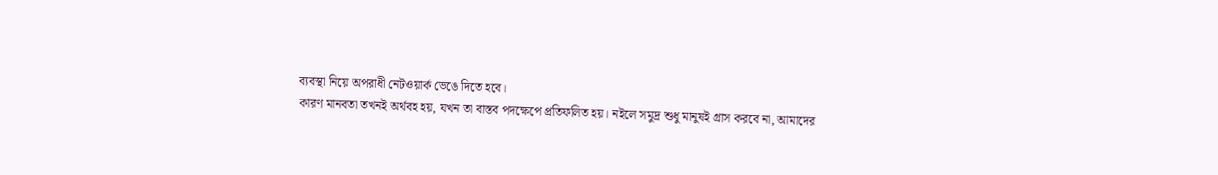ব্যবস্থা নিয়ে অপরাধী নেটওয়ার্ক ভেঙে দিতে হবে।
কারণ মানবতা তখনই অর্থবহ হয়, যখন তা বাস্তব পদক্ষেপে প্রতিফলিত হয়। নইলে সমুদ্র শুধু মানুষই গ্রাস করবে না, আমাদের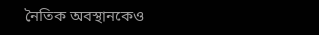নৈতিক অবস্থানকেও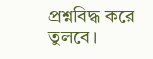প্রশ্নবিদ্ধ করে তুলবে।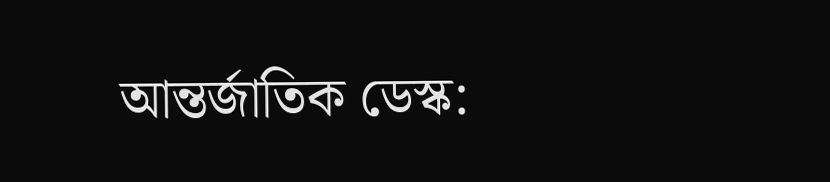আন্তর্জাতিক ডেস্ক: